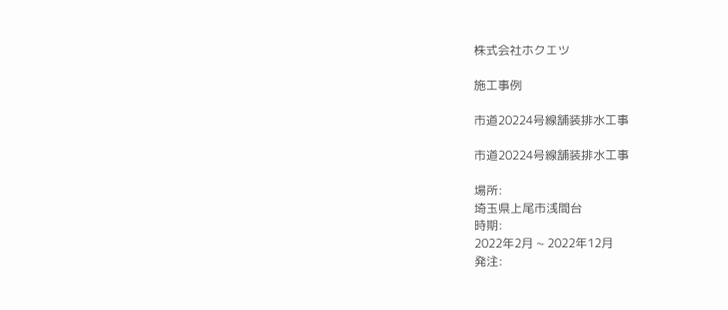株式会社ホクエツ

施工事例

市道20224号線舗装排水工事

市道20224号線舗装排水工事

場所:
埼玉県上尾市浅間台
時期:
2022年2月 ~ 2022年12月
発注: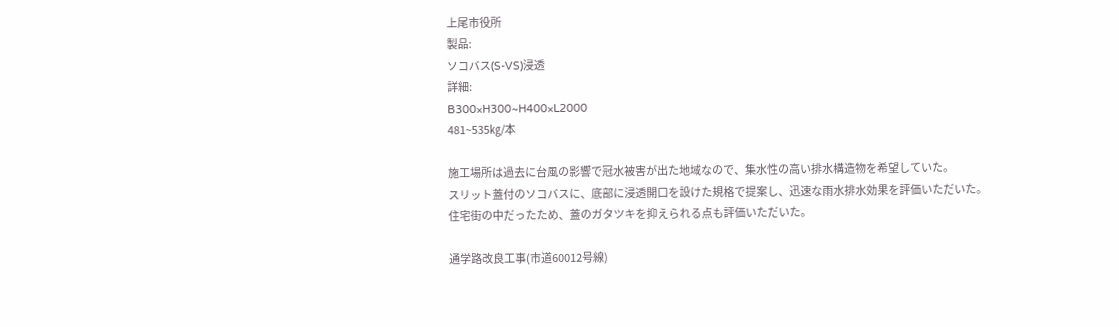上尾市役所
製品:
ソコバス(S-VS)浸透
詳細:
B300×H300~H400×L2000
481~535㎏/本

施工場所は過去に台風の影響で冠水被害が出た地域なので、集水性の高い排水構造物を希望していた。
スリット蓋付のソコバスに、底部に浸透開口を設けた規格で提案し、迅速な雨水排水効果を評価いただいた。
住宅街の中だったため、蓋のガタツキを抑えられる点も評価いただいた。

通学路改良工事(市道60012号線)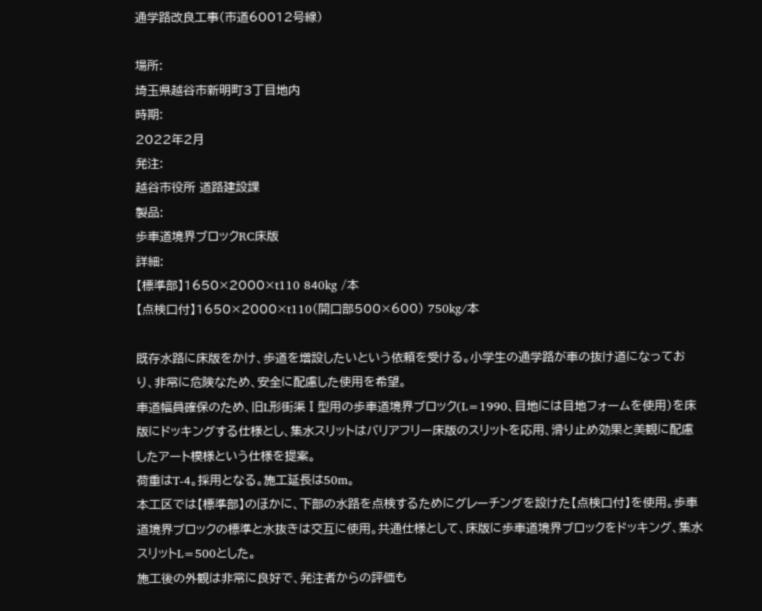通学路改良工事(市道60012号線)

場所:
埼玉県越谷市新明町3丁目地内
時期:
2022年2月
発注:
越谷市役所 道路建設課
製品:
歩車道境界ブロックRC床版
詳細:
【標準部】1650×2000×t110 840kg /本
【点検口付】1650×2000×t110(開口部500×600) 750kg/本

既存水路に床版をかけ、歩道を増設したいという依頼を受ける。小学生の通学路が車の抜け道になっており、非常に危険なため、安全に配慮した使用を希望。
車道幅員確保のため、旧L形街渠Ⅰ型用の歩車道境界ブロック(L=1990、目地には目地フォームを使用)を床版にドッキングする仕様とし、集水スリットはバリアフリー床版のスリットを応用、滑り止め効果と美観に配慮したアート模様という仕様を提案。
荷重はT-4。採用となる。施工延長は50m。
本工区では【標準部】のほかに、下部の水路を点検するためにグレーチングを設けた【点検口付】を使用。歩車道境界ブロックの標準と水抜きは交互に使用。共通仕様として、床版に歩車道境界ブロックをドッキング、集水スリットL=500とした。
施工後の外観は非常に良好で、発注者からの評価も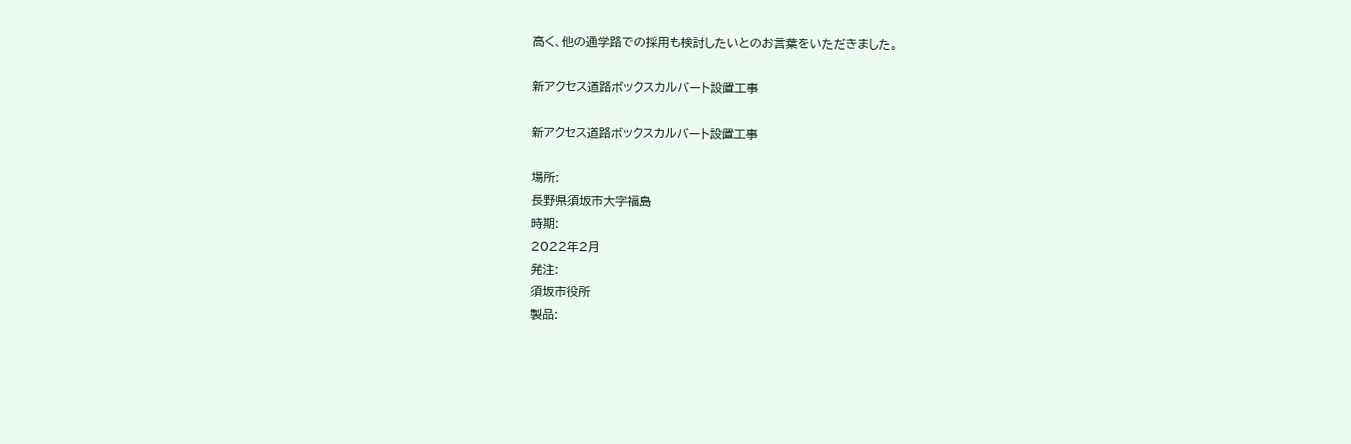高く、他の通学路での採用も検討したいとのお言葉をいただきました。

新アクセス道路ボックスカルバート設置工事

新アクセス道路ボックスカルバート設置工事

場所:
長野県須坂市大字福島
時期:
2022年2月
発注:
須坂市役所
製品: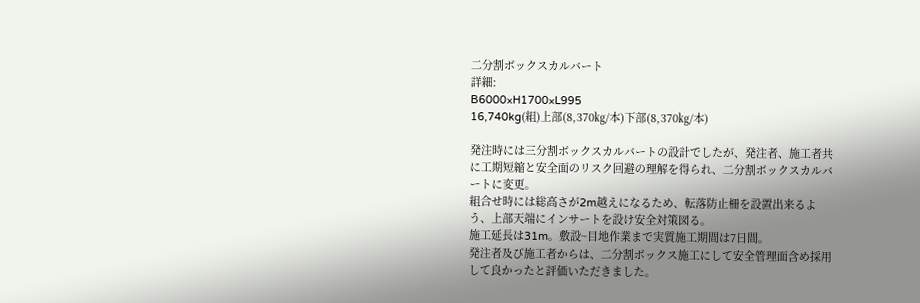二分割ボックスカルバート
詳細:
B6000×H1700×L995
16,740kg(組)上部(8,370㎏/本)下部(8,370㎏/本)

発注時には三分割ボックスカルバートの設計でしたが、発注者、施工者共に工期短縮と安全面のリスク回避の理解を得られ、二分割ボックスカルバートに変更。
組合せ時には総高さが2m越えになるため、転落防止柵を設置出来るよう、上部天端にインサートを設け安全対策図る。
施工延長は31m。敷設~目地作業まで実質施工期間は7日間。
発注者及び施工者からは、二分割ボックス施工にして安全管理面含め採用して良かったと評価いただきました。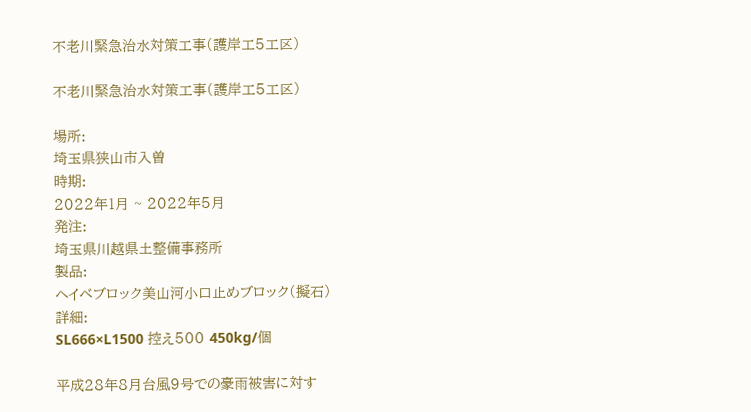不老川緊急治水対策工事(護岸工5工区)

不老川緊急治水対策工事(護岸工5工区)

場所:
埼玉県狭山市入曽
時期:
2022年1月 ~ 2022年5月
発注:
埼玉県川越県土整備事務所
製品:
ヘイベブロック美山河小口止めブロック(擬石)
詳細:
SL666×L1500 控え500 450kg/個

平成28年8月台風9号での豪雨被害に対す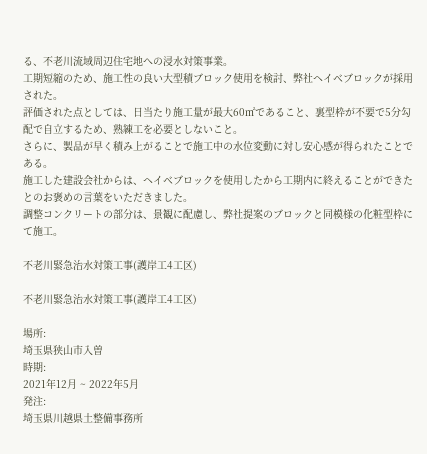る、不老川流域周辺住宅地への浸水対策事業。
工期短縮のため、施工性の良い大型積ブロック使用を検討、弊社ヘイベブロックが採用された。
評価された点としては、日当たり施工量が最大60㎡であること、裏型枠が不要で5分勾配で自立するため、熟練工を必要としないこと。
さらに、製品が早く積み上がることで施工中の水位変動に対し安心感が得られたことである。
施工した建設会社からは、ヘイベブロックを使用したから工期内に終えることができたとのお褒めの言葉をいただきました。
調整コンクリートの部分は、景観に配慮し、弊社提案のブロックと同模様の化粧型枠にて施工。

不老川緊急治水対策工事(護岸工4工区)

不老川緊急治水対策工事(護岸工4工区)

場所:
埼玉県狭山市入曽
時期:
2021年12月 ~ 2022年5月
発注:
埼玉県川越県土整備事務所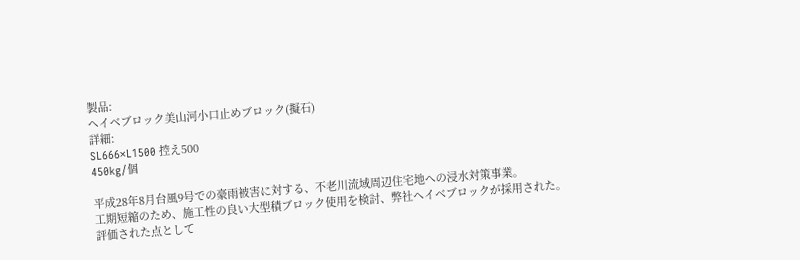製品:
ヘイベブロック美山河小口止めブロック(擬石)
詳細:
SL666×L1500 控え500
450kg/個

平成28年8月台風9号での豪雨被害に対する、不老川流域周辺住宅地への浸水対策事業。
工期短縮のため、施工性の良い大型積ブロック使用を検討、弊社ヘイベブロックが採用された。
評価された点として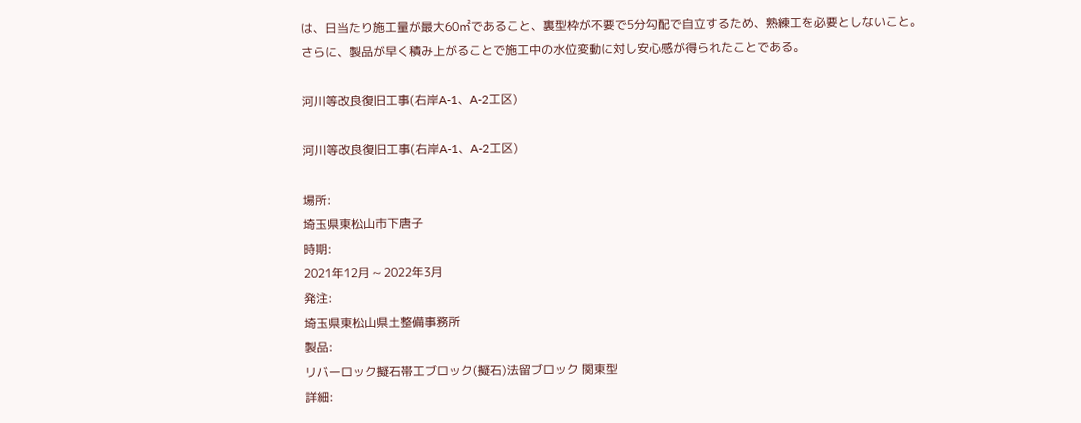は、日当たり施工量が最大60㎡であること、裏型枠が不要で5分勾配で自立するため、熟練工を必要としないこと。
さらに、製品が早く積み上がることで施工中の水位変動に対し安心感が得られたことである。

河川等改良復旧工事(右岸A-1、A-2工区)

河川等改良復旧工事(右岸A-1、A-2工区)

場所:
埼玉県東松山市下唐子
時期:
2021年12月 ~ 2022年3月
発注:
埼玉県東松山県土整備事務所
製品:
リバーロック擬石帯工ブロック(擬石)法留ブロック 関東型
詳細: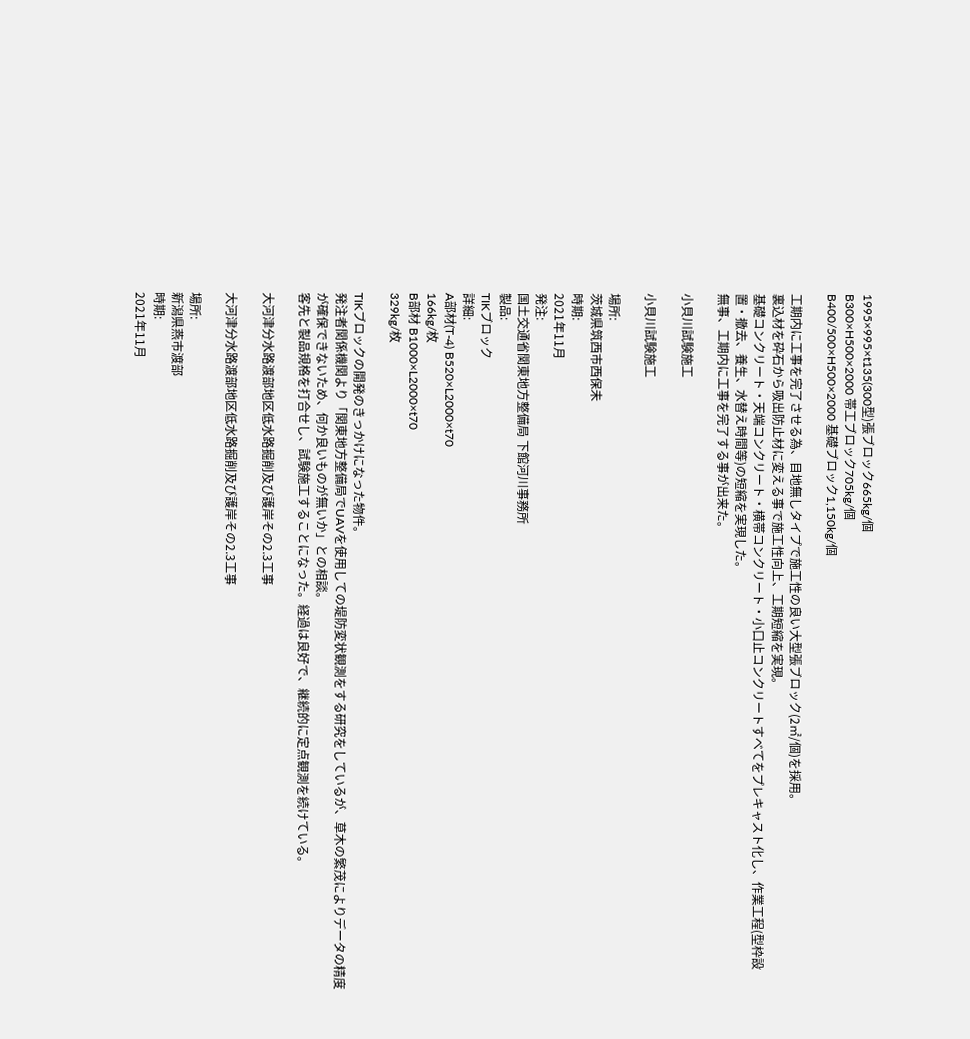1995×995×t135(300型)張ブロック665kg/個
B300×H500×2000 帯工ブロック705kg/個
B400/500×H500×2000 基礎ブロック1,150kg/個

工期内に工事を完了させる為、目地無しタイプで施工性の良い大型張ブロック(2㎡/個)を採用。
裏込材を砕石から吸出防止材に変える事で施工性向上、工期短縮を実現。
基礎コンクリート・天端コンクリート・横帯コンクリート・小口止コンクリートすべてをプレキャスト化し、作業工程(型枠設置・撤去、養生、水替え時間等)の短縮を実現した。
無事、工期内に工事を完了する事が出来た。

小貝川試験施工

小貝川試験施工

場所:
茨城県筑西市西保未
時期:
2021年11月
発注:
国土交通省関東地方整備局 下館河川事務所
製品:
TIKブロック
詳細:
A部材(T-4) B520×L2000×t70
166kg/枚
B部材 B1000×L2000×t70
329kg/枚

TIKブロックの開発のきっかけになった物件。
発注者関係機関より「関東地方整備局でUAVを使用しての堤防変状観測をする研究をしているが、草木の繁茂によりデータの精度が確保できないため、何か良いものが無いか」との相談。
客先と製品規格を打合せし、試験施工することになった。経過は良好で、継続的に定点観測を続けている。

大河津分水路渡部地区低水路掘削及び護岸その2.3工事

大河津分水路渡部地区低水路掘削及び護岸その2.3工事

場所:
新潟県燕市渡部
時期:
2021年11月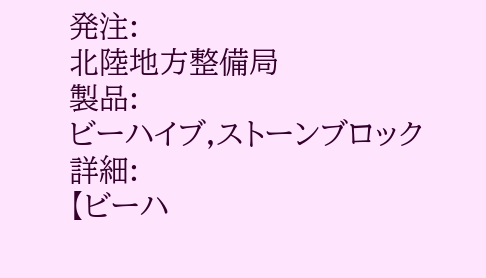発注:
北陸地方整備局
製品:
ビーハイブ,ストーンブロック
詳細:
【ビーハ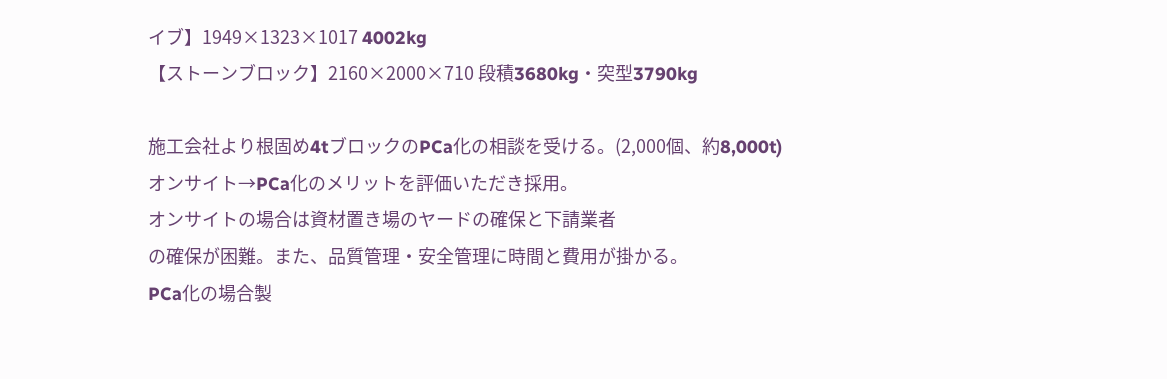イブ】1949×1323×1017 4002kg
【ストーンブロック】2160×2000×710 段積3680kg・突型3790kg

施工会社より根固め4tブロックのPCa化の相談を受ける。(2,000個、約8,000t)
オンサイト→PCa化のメリットを評価いただき採用。
オンサイトの場合は資材置き場のヤードの確保と下請業者
の確保が困難。また、品質管理・安全管理に時間と費用が掛かる。
PCa化の場合製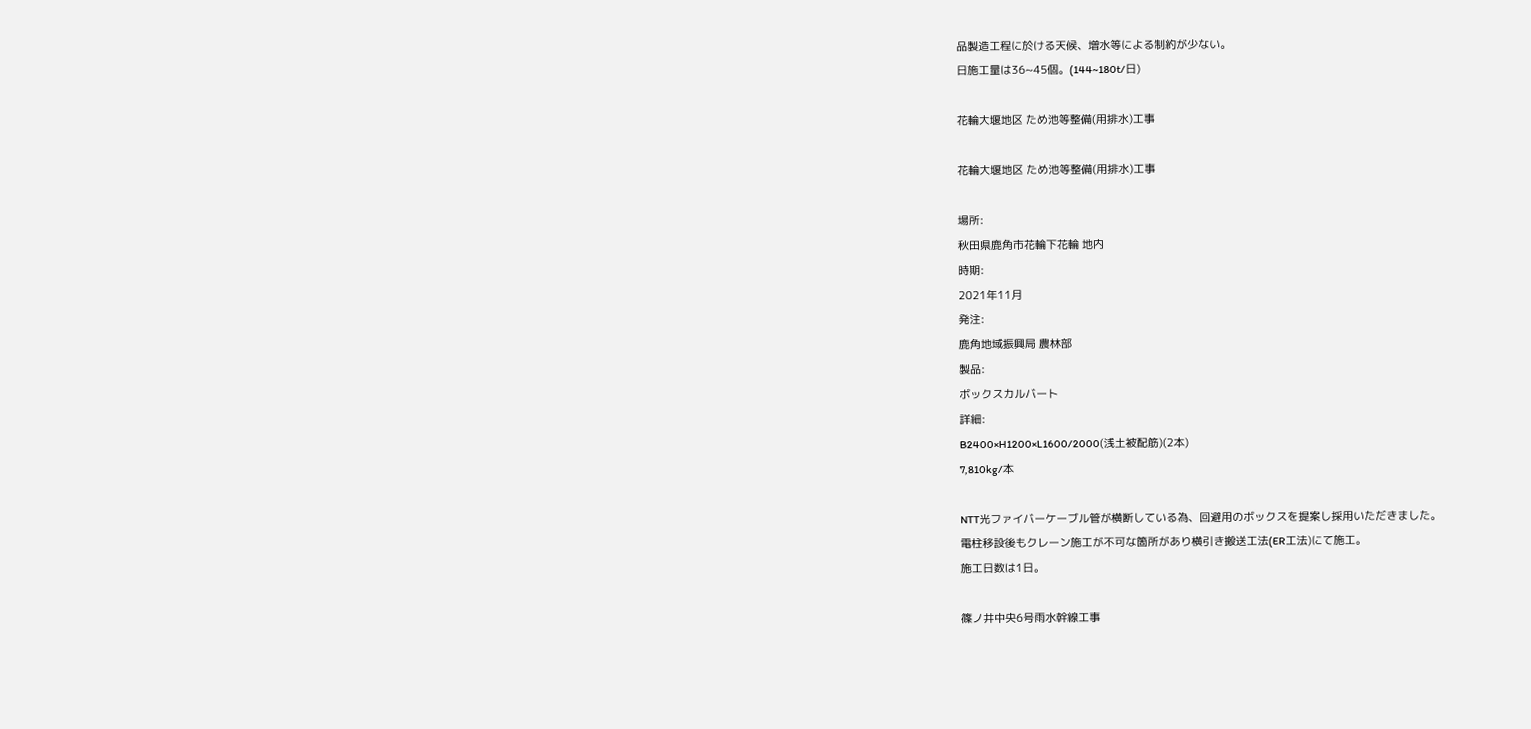品製造工程に於ける天候、増水等による制約が少ない。
日施工量は36~45個。(144~180t/日)

花輪大堰地区 ため池等整備(用排水)工事

花輪大堰地区 ため池等整備(用排水)工事

場所:
秋田県鹿角市花輪下花輪 地内
時期:
2021年11月
発注:
鹿角地域振興局 農林部
製品:
ボックスカルバート
詳細:
B2400×H1200×L1600/2000(浅土被配筋)(2本)
7,810kg/本

NTT光ファイバーケーブル管が横断している為、回避用のボックスを提案し採用いただきました。
電柱移設後もクレーン施工が不可な箇所があり横引き搬送工法(ER工法)にて施工。
施工日数は1日。

篠ノ井中央6号雨水幹線工事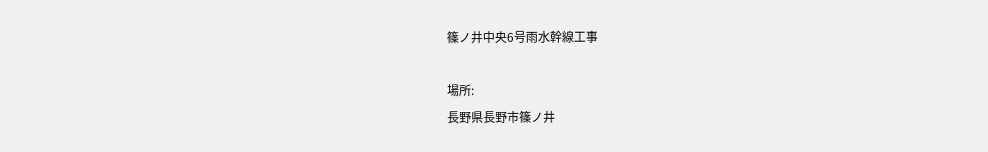篠ノ井中央6号雨水幹線工事

場所:
長野県長野市篠ノ井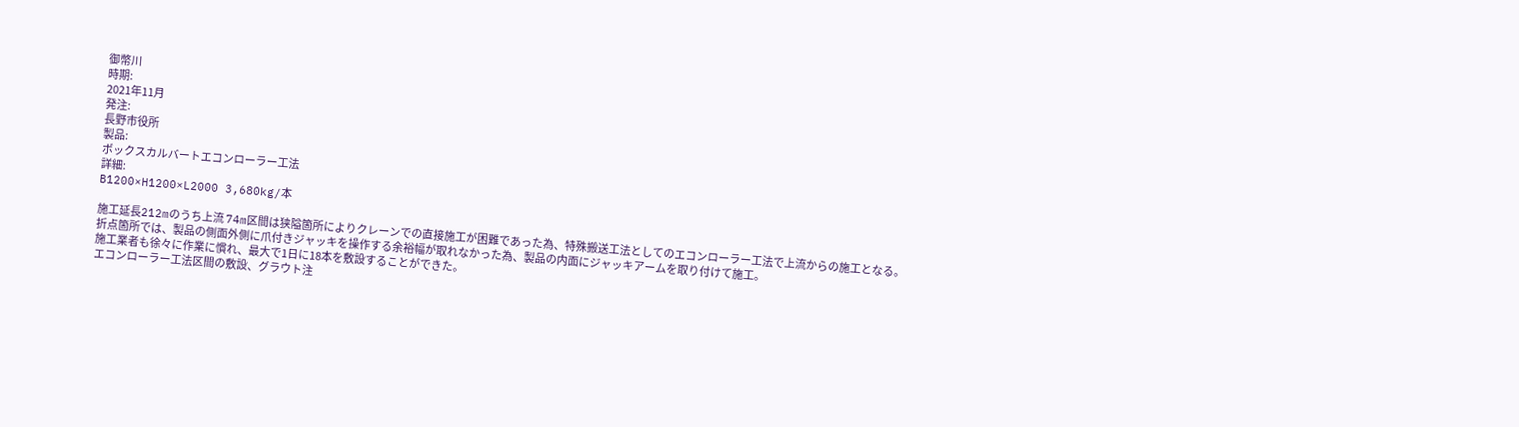御幣川
時期:
2021年11月
発注:
長野市役所
製品:
ボックスカルバートエコンローラー工法
詳細:
B1200×H1200×L2000 3,680kg/本

施工延長212mのうち上流 74m区間は狭隘箇所によりクレーンでの直接施工が困難であった為、特殊搬送工法としてのエコンローラー工法で上流からの施工となる。
折点箇所では、製品の側面外側に爪付きジャッキを操作する余裕幅が取れなかった為、製品の内面にジャッキアームを取り付けて施工。
施工業者も徐々に作業に慣れ、最大で1日に18本を敷設することができた。
エコンローラー工法区間の敷設、グラウト注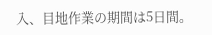入、目地作業の期間は5日間。